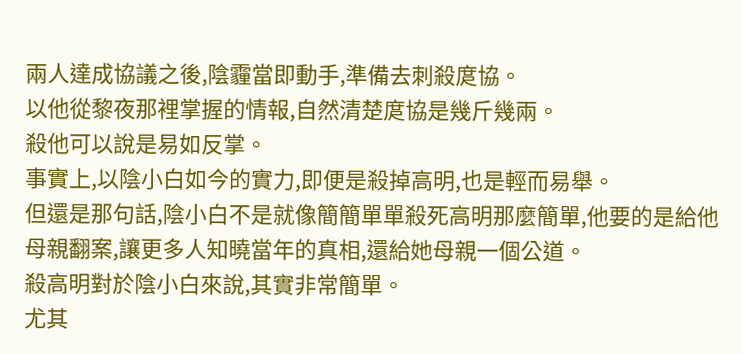兩人達成協議之後,陰霾當即動手,準備去刺殺庹協。
以他從黎夜那裡掌握的情報,自然清楚庹協是幾斤幾兩。
殺他可以說是易如反掌。
事實上,以陰小白如今的實力,即便是殺掉高明,也是輕而易舉。
但還是那句話,陰小白不是就像簡簡單單殺死高明那麼簡單,他要的是給他母親翻案,讓更多人知曉當年的真相,還給她母親一個公道。
殺高明對於陰小白來說,其實非常簡單。
尤其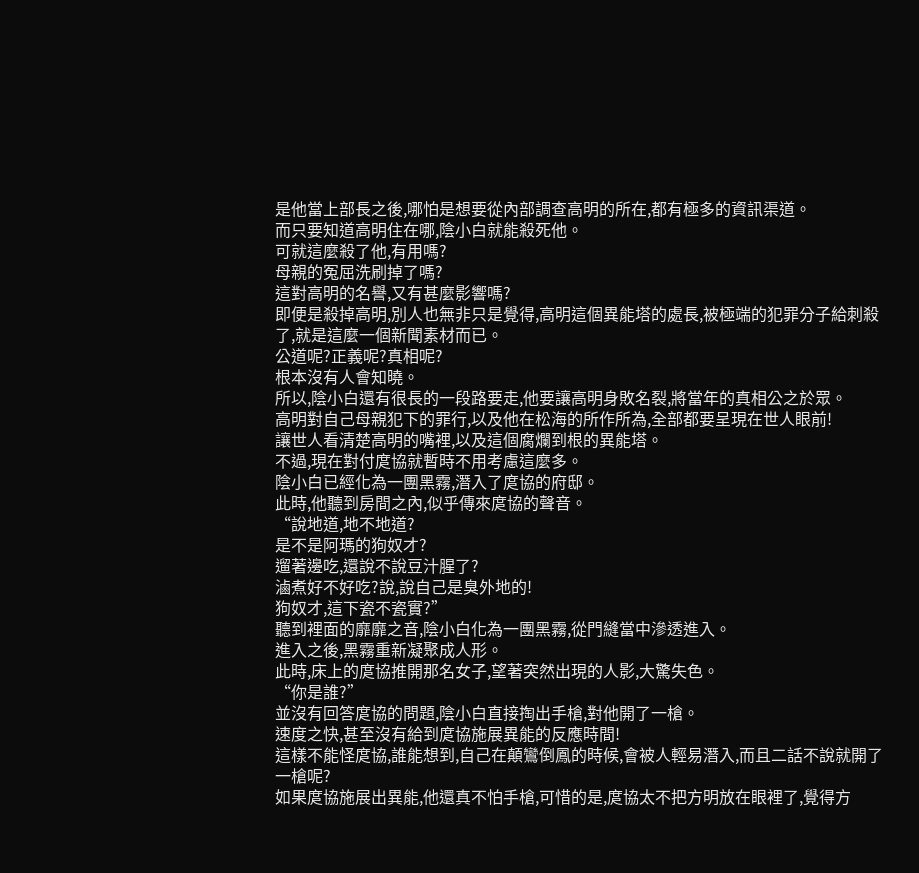是他當上部長之後,哪怕是想要從內部調查高明的所在,都有極多的資訊渠道。
而只要知道高明住在哪,陰小白就能殺死他。
可就這麼殺了他,有用嗎?
母親的冤屈洗刷掉了嗎?
這對高明的名譽,又有甚麼影響嗎?
即便是殺掉高明,別人也無非只是覺得,高明這個異能塔的處長,被極端的犯罪分子給刺殺了,就是這麼一個新聞素材而已。
公道呢?正義呢?真相呢?
根本沒有人會知曉。
所以,陰小白還有很長的一段路要走,他要讓高明身敗名裂,將當年的真相公之於眾。
高明對自己母親犯下的罪行,以及他在松海的所作所為,全部都要呈現在世人眼前!
讓世人看清楚高明的嘴裡,以及這個腐爛到根的異能塔。
不過,現在對付庹協就暫時不用考慮這麼多。
陰小白已經化為一團黑霧,潛入了庹協的府邸。
此時,他聽到房間之內,似乎傳來庹協的聲音。
“說地道,地不地道?
是不是阿瑪的狗奴才?
遛著邊吃,還說不說豆汁腥了?
滷煮好不好吃?說,說自己是臭外地的!
狗奴才,這下瓷不瓷實?”
聽到裡面的靡靡之音,陰小白化為一團黑霧,從門縫當中滲透進入。
進入之後,黑霧重新凝聚成人形。
此時,床上的庹協推開那名女子,望著突然出現的人影,大驚失色。
“你是誰?”
並沒有回答庹協的問題,陰小白直接掏出手槍,對他開了一槍。
速度之快,甚至沒有給到庹協施展異能的反應時間!
這樣不能怪庹協,誰能想到,自己在顛鸞倒鳳的時候,會被人輕易潛入,而且二話不說就開了一槍呢?
如果庹協施展出異能,他還真不怕手槍,可惜的是,庹協太不把方明放在眼裡了,覺得方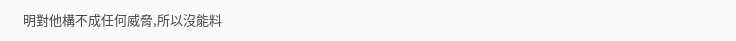明對他構不成任何威脅,所以沒能料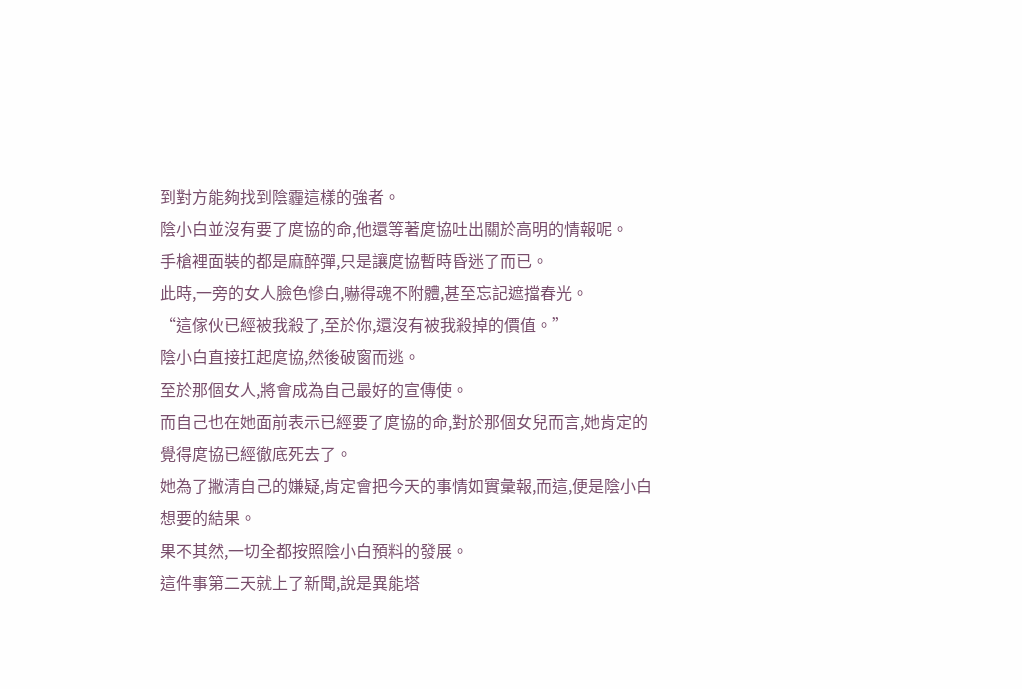到對方能夠找到陰霾這樣的強者。
陰小白並沒有要了庹協的命,他還等著庹協吐出關於高明的情報呢。
手槍裡面裝的都是麻醉彈,只是讓庹協暫時昏迷了而已。
此時,一旁的女人臉色慘白,嚇得魂不附體,甚至忘記遮擋春光。
“這傢伙已經被我殺了,至於你,還沒有被我殺掉的價值。”
陰小白直接扛起庹協,然後破窗而逃。
至於那個女人,將會成為自己最好的宣傳使。
而自己也在她面前表示已經要了庹協的命,對於那個女兒而言,她肯定的覺得庹協已經徹底死去了。
她為了撇清自己的嫌疑,肯定會把今天的事情如實彙報,而這,便是陰小白想要的結果。
果不其然,一切全都按照陰小白預料的發展。
這件事第二天就上了新聞,說是異能塔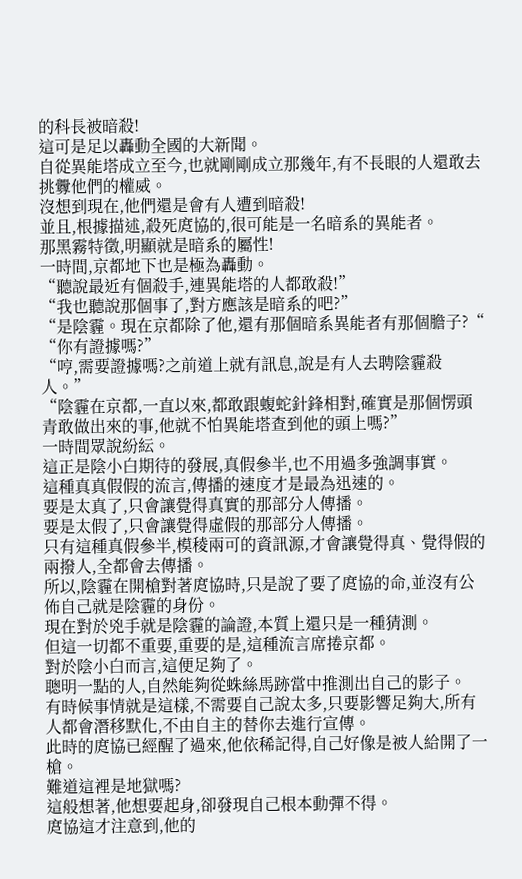的科長被暗殺!
這可是足以轟動全國的大新聞。
自從異能塔成立至今,也就剛剛成立那幾年,有不長眼的人還敢去挑釁他們的權威。
沒想到現在,他們還是會有人遭到暗殺!
並且,根據描述,殺死庹協的,很可能是一名暗系的異能者。
那黑霧特徵,明顯就是暗系的屬性!
一時間,京都地下也是極為轟動。
“聽說最近有個殺手,連異能塔的人都敢殺!”
“我也聽說那個事了,對方應該是暗系的吧?”
“是陰霾。現在京都除了他,還有那個暗系異能者有那個膽子?“
“你有證據嗎?”
“哼,需要證據嗎?之前道上就有訊息,說是有人去聘陰霾殺人。”
“陰霾在京都,一直以來,都敢跟蝮蛇針鋒相對,確實是那個愣頭青敢做出來的事,他就不怕異能塔查到他的頭上嗎?”
一時間眾說紛紜。
這正是陰小白期待的發展,真假參半,也不用過多強調事實。
這種真真假假的流言,傳播的速度才是最為迅速的。
要是太真了,只會讓覺得真實的那部分人傳播。
要是太假了,只會讓覺得虛假的那部分人傳播。
只有這種真假參半,模稜兩可的資訊源,才會讓覺得真、覺得假的兩撥人,全都會去傳播。
所以,陰霾在開槍對著庹協時,只是說了要了庹協的命,並沒有公佈自己就是陰霾的身份。
現在對於兇手就是陰霾的論證,本質上還只是一種猜測。
但這一切都不重要,重要的是,這種流言席捲京都。
對於陰小白而言,這便足夠了。
聰明一點的人,自然能夠從蛛絲馬跡當中推測出自己的影子。
有時候事情就是這樣,不需要自己說太多,只要影響足夠大,所有人都會潛移默化,不由自主的替你去進行宣傳。
此時的庹協已經醒了過來,他依稀記得,自己好像是被人給開了一槍。
難道這裡是地獄嗎?
這般想著,他想要起身,卻發現自己根本動彈不得。
庹協這才注意到,他的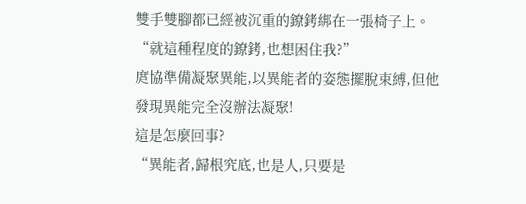雙手雙腳都已經被沉重的鐐銬綁在一張椅子上。
“就這種程度的鐐銬,也想困住我?”
庹協準備凝聚異能,以異能者的姿態擺脫束縛,但他發現異能完全沒辦法凝聚!
這是怎麼回事?
“異能者,歸根究底,也是人,只要是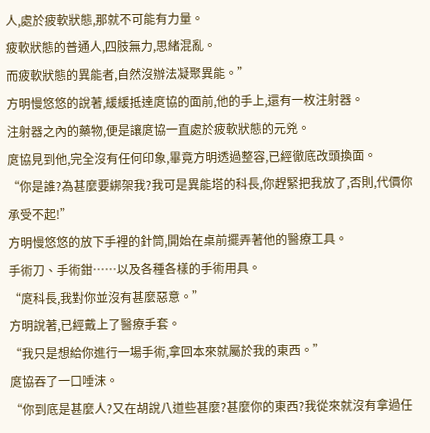人,處於疲軟狀態,那就不可能有力量。
疲軟狀態的普通人,四肢無力,思緒混亂。
而疲軟狀態的異能者,自然沒辦法凝聚異能。”
方明慢悠悠的說著,緩緩抵達庹協的面前,他的手上,還有一枚注射器。
注射器之內的藥物,便是讓庹協一直處於疲軟狀態的元兇。
庹協見到他,完全沒有任何印象,畢竟方明透過整容,已經徹底改頭換面。
“你是誰?為甚麼要綁架我?我可是異能塔的科長,你趕緊把我放了,否則,代價你承受不起!”
方明慢悠悠的放下手裡的針筒,開始在桌前擺弄著他的醫療工具。
手術刀、手術鉗……以及各種各樣的手術用具。
“庹科長,我對你並沒有甚麼惡意。”
方明說著,已經戴上了醫療手套。
“我只是想給你進行一場手術,拿回本來就屬於我的東西。”
庹協吞了一口唾沫。
“你到底是甚麼人?又在胡說八道些甚麼?甚麼你的東西?我從來就沒有拿過任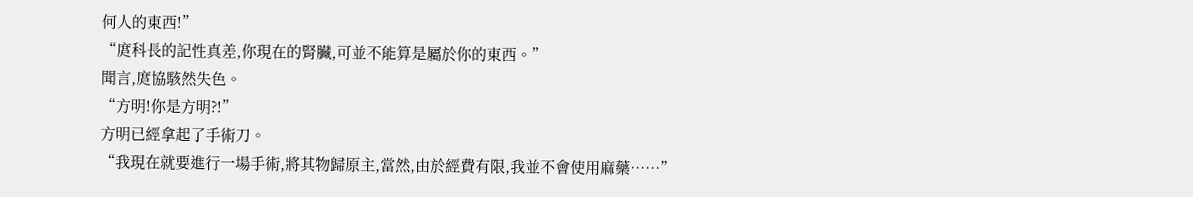何人的東西!”
“庹科長的記性真差,你現在的腎臟,可並不能算是屬於你的東西。”
聞言,庹協駭然失色。
“方明!你是方明?!”
方明已經拿起了手術刀。
“我現在就要進行一場手術,將其物歸原主,當然,由於經費有限,我並不會使用麻藥……”